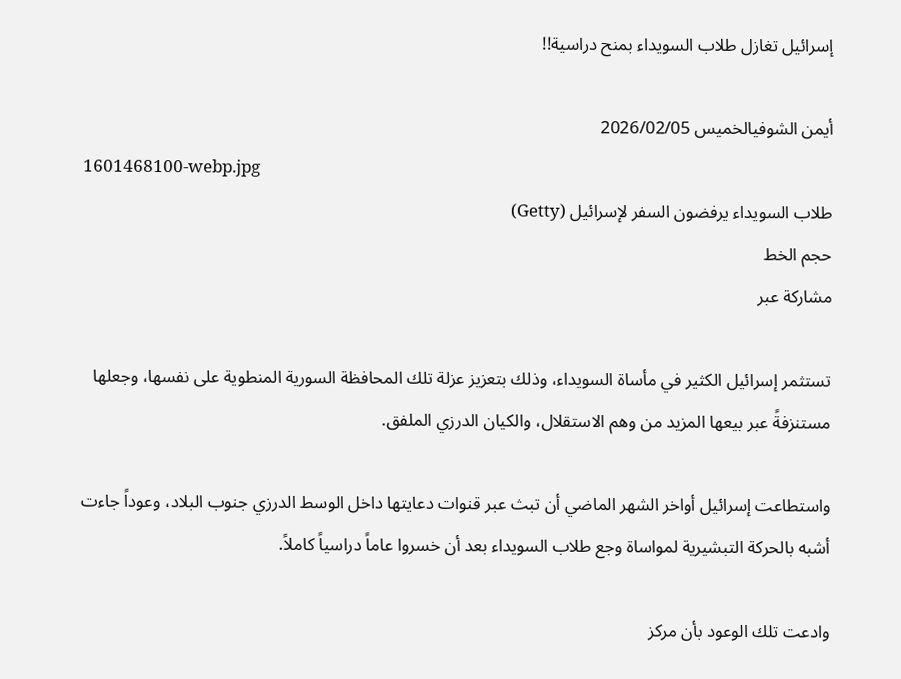إسرائيل تغازل طلاب السويداء بمنح دراسية!!

أيمن الشوفيالخميس 2026/02/05
1601468100-webp.jpg
طلاب السويداء يرفضون السفر لإسرائيل (Getty)
حجم الخط
مشاركة عبر

تستثمر إسرائيل الكثير في مأساة السويداء، وذلك بتعزيز عزلة تلك المحافظة السورية المنطوية على نفسها، وجعلها مستنزفةً عبر بيعها المزيد من وهم الاستقلال، والكيان الدرزي الملفق.

واستطاعت إسرائيل أواخر الشهر الماضي أن تبث عبر قنوات دعايتها داخل الوسط الدرزي جنوب البلاد، وعوداً جاءت أشبه بالحركة التبشيرية لمواساة وجع طلاب السويداء بعد أن خسروا عاماً دراسياً كاملاً.

وادعت تلك الوعود بأن مركز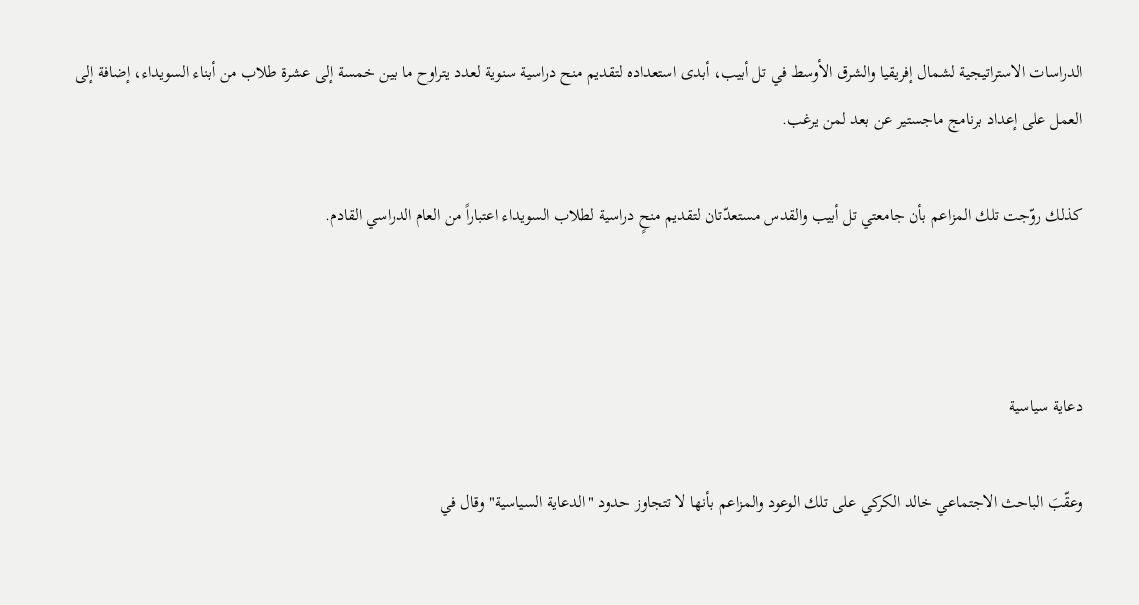الدراسات الاستراتيجية لشمال إفريقيا والشرق الأوسط في تل أبيب، أبدى استعداده لتقديم منح دراسية سنوية لعدد يتراوح ما بين خمسة إلى عشرة طلاب من أبناء السويداء، إضافة إلى العمل على إعداد برنامج ماجستير عن بعد لمن يرغب.

كذلك روّجت تلك المزاعم بأن جامعتي تل أبيب والقدس مستعدّتان لتقديم منحٍ دراسية لطلاب السويداء اعتباراً من العام الدراسي القادم.



دعاية سياسية

وعقّبَ الباحث الاجتماعي خالد الكركي على تلك الوعود والمزاعم بأنها لا تتجاوز حدود "الدعاية السياسية" وقال في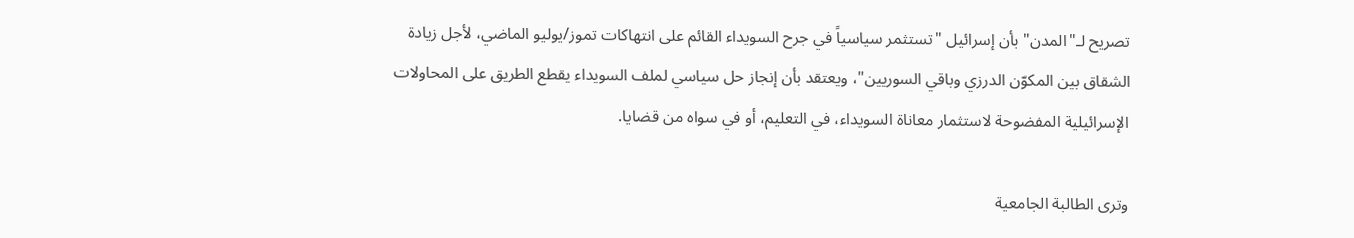تصريح لـ"المدن" بأن إسرائيل "تستثمر سياسياً في جرح السويداء القائم على انتهاكات تموز/يوليو الماضي، لأجل زيادة الشقاق بين المكوّن الدرزي وباقي السوريين"، ويعتقد بأن إنجاز حل سياسي لملف السويداء يقطع الطريق على المحاولات الإسرائيلية المفضوحة لاستثمار معاناة السويداء، في التعليم، أو في سواه من قضايا.

وترى الطالبة الجامعية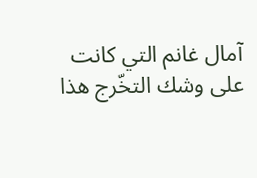آمال غانم التي كانت على وشك التخّرج هذا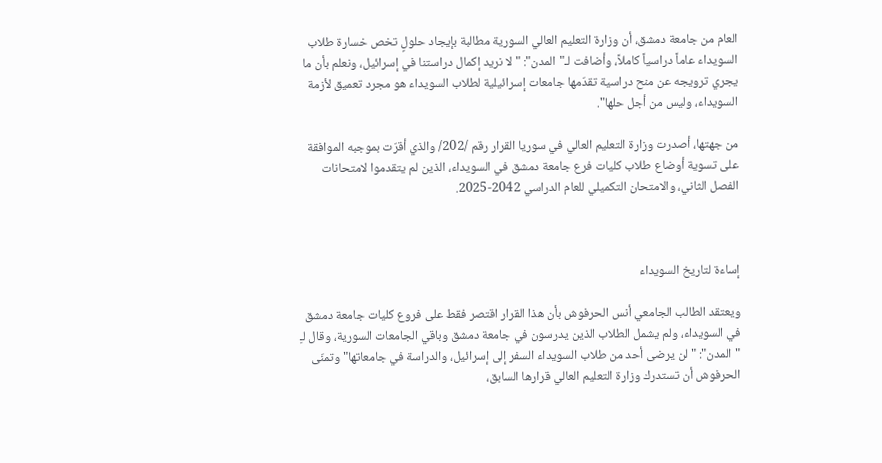العام من جامعة دمشق، أن وزارة التعليم العالي السورية مطالبة بإيجاد حلولٍ تخص خسارة طلاب السويداء عاماً دراسياً كاملاً، وأضافت لـ"المدن": "لا نريد إكمال دراستنا في إسرائيل، ونعلم بأن ما يجري ترويجه عن منح دراسية تقدّمها جامعات إسرائيلية لطلاب السويداء هو مجرد تعميق لأزمة السويداء، وليس من أجل حلها".

من جهتها، أصدرت وزارة التعليم العالي في سوريا القرار رقم /202/ والذي أقرّت بموجبه الموافقة على تسوية أوضاع طلاب كليات فرع جامعة دمشق في السويداء، الذين لم يتقدموا لامتحانات الفصل الثاني، والامتحان التكميلي للعام الدراسي 2042-2025.



إساءة لتاريخ السويداء

ويعتقد الطالب الجامعي أنس الحرفوش بأن هذا القرار اقتصر فقط على فروع كليات جامعة دمشق في السويداء، ولم يشمل الطلاب الذين يدرسون في جامعة دمشق وباقي الجامعات السورية، وقال لـِ "المدن": "لن يرضى أحد من طلاب السويداء السفر إلى إسرائيل، والدراسة في جامعاتها" وتمنّى الحرفوش أن تستدرك وزارة التعليم العالي قرارها السابق،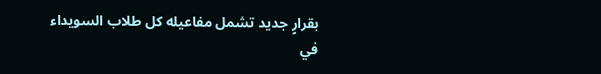بقرارٍ جديد تشمل مفاعيله كل طلاب السويداء في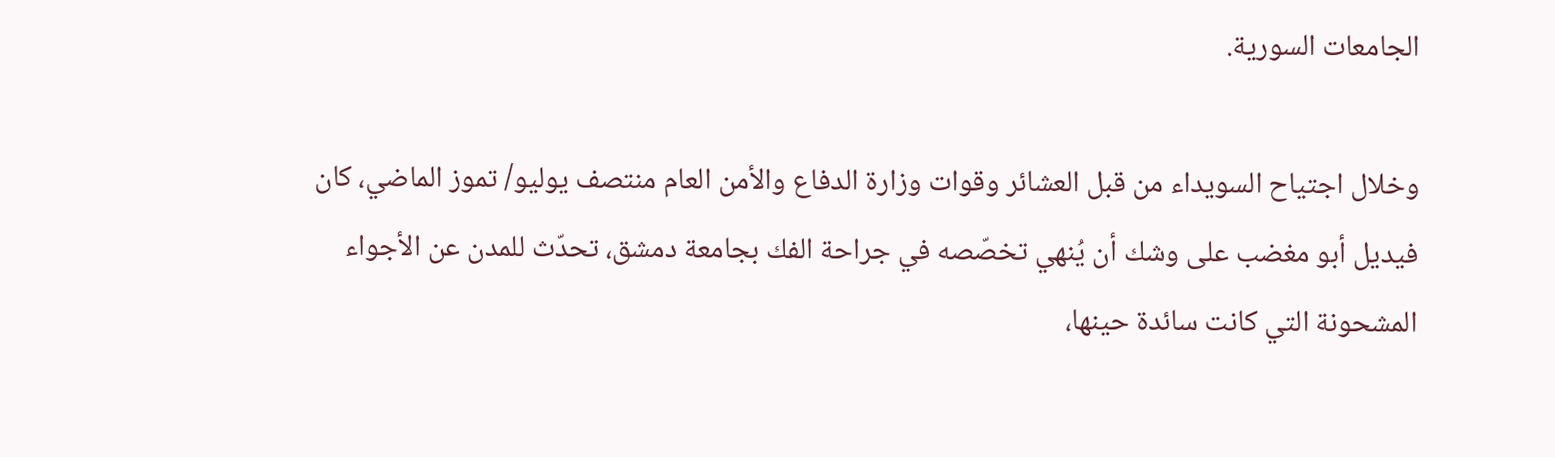الجامعات السورية.

وخلال اجتياح السويداء من قبل العشائر وقوات وزارة الدفاع والأمن العام منتصف يوليو/ تموز الماضي، كان فيديل أبو مغضب على وشك أن يُنهي تخصّصه في جراحة الفك بجامعة دمشق، تحدّث للمدن عن الأجواء المشحونة التي كانت سائدة حينها،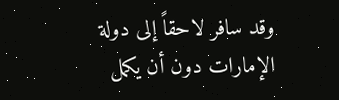وقد سافر لاحقاً إلى دولة الإمارات دون أن يكمل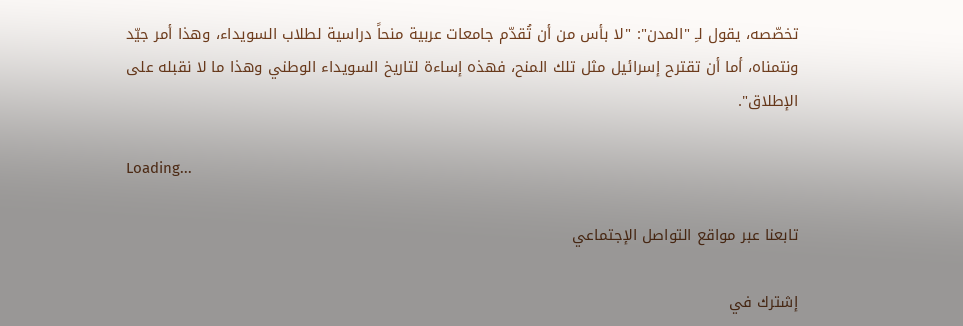تخصّصه، يقول لـِ "المدن": "لا بأس من أن تُقدّم جامعات عربية منحاً دراسية لطلاب السويداء، وهذا أمر جيّد ونتمناه، أما أن تقترح إسرائيل مثل تلك المنح، فهذه إساءة لتاريخ السويداء الوطني وهذا ما لا نقبله على الإطلاق".

Loading...

تابعنا عبر مواقع التواصل الإجتماعي

إشترك في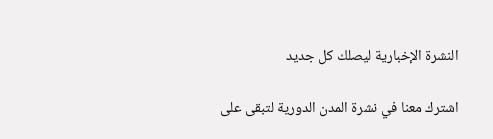النشرة الإخبارية ليصلك كل جديد

اشترك معنا في نشرة المدن الدورية لتبقى على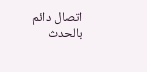اتصال دائم بالحدث